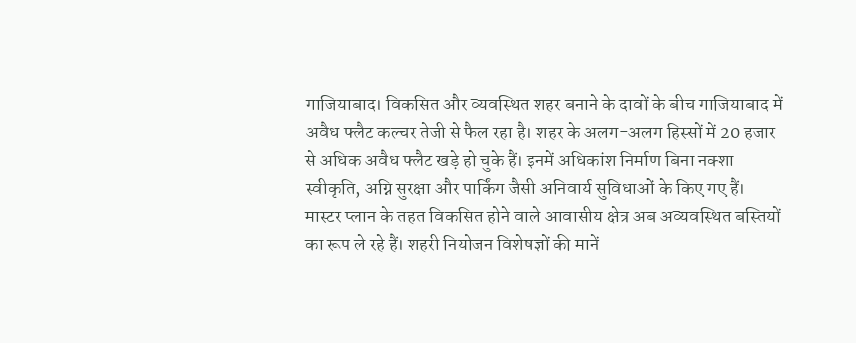गाजियाबाद। विकसित और व्यवस्थित शहर बनाने के दावों के बीच गाजियाबाद में अवैध फ्लैट कल्चर तेजी से फैल रहा है। शहर के अलग-अलग हिस्सों में 20 हजार से अधिक अवैध फ्लैट खड़े हो चुके हैं। इनमें अधिकांश निर्माण बिना नक्शा स्वीकृति, अग्नि सुरक्षा और पार्किंग जैसी अनिवार्य सुविधाओं के किए गए हैं।
मास्टर प्लान के तहत विकसित होने वाले आवासीय क्षेत्र अब अव्यवस्थित बस्तियों का रूप ले रहे हैं। शहरी नियोजन विशेषज्ञों की मानें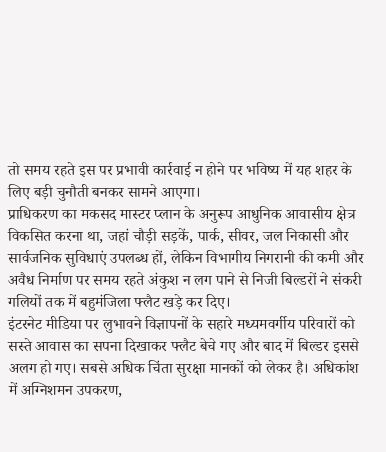तो समय रहते इस पर प्रभावी कार्रवाई न होने पर भविष्य में यह शहर के लिए बड़ी चुनौती बनकर सामने आएगा।
प्राधिकरण का मकसद मास्टर प्लान के अनुरूप आधुनिक आवासीय क्षेत्र विकसित करना था, जहां चौड़ी सड़कें, पार्क, सीवर, जल निकासी और सार्वजनिक सुविधाएं उपलब्ध हों, लेकिन विभागीय निगरानी की कमी और अवैध निर्माण पर समय रहते अंकुश न लग पाने से निजी बिल्डरों ने संकरी गलियों तक में बहुमंजिला फ्लैट खड़े कर दिए।
इंटरनेट मीडिया पर लुभावने विज्ञापनों के सहारे मध्यमवर्गीय परिवारों को सस्ते आवास का सपना दिखाकर फ्लैट बेचे गए और बाद में बिल्डर इससे अलग हो गए। सबसे अधिक चिंता सुरक्षा मानकों को लेकर है। अधिकांश में अग्निशमन उपकरण,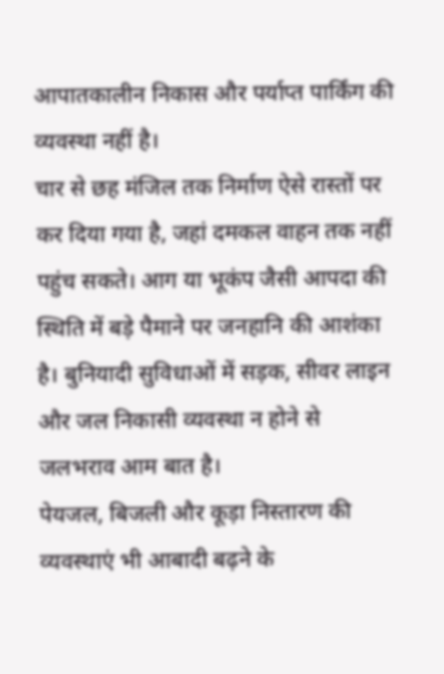आपातकालीन निकास और पर्याप्त पार्किंग की व्यवस्था नहीं है।
चार से छह मंजिल तक निर्माण ऐसे रास्तों पर कर दिया गया है, जहां दमकल वाहन तक नहीं पहुंच सकते। आग या भूकंप जैसी आपदा की स्थिति में बड़े पैमाने पर जनहानि की आशंका है। बुनियादी सुविधाओं में सड़क, सीवर लाइन और जल निकासी व्यवस्था न होने से जलभराव आम बात है।
पेयजल, बिजली और कूड़ा निस्तारण की व्यवस्थाएं भी आबादी बढ़ने के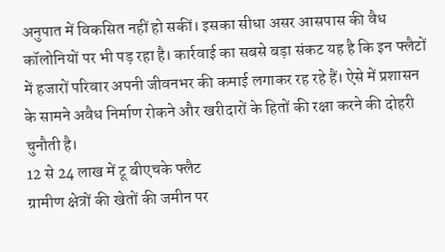अनुपात में विकसित नहीं हो सकीं। इसका सीधा असर आसपास की वैध कॉलोनियों पर भी पड़ रहा है। कार्रवाई का सबसे बड़ा संकट यह है कि इन फ्लैटों में हजारों परिवार अपनी जीवनभर की कमाई लगाकर रह रहे हैं। ऐसे में प्रशासन के सामने अवैध निर्माण रोकने और खरीदारों के हितों की रक्षा करने की दोहरी चुनौती है।
12 से 24 लाख में टू बीएचके फ्लैट
ग्रामीण क्षेत्रों की खेतों की जमीन पर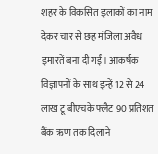शहर के विकसित इलाकों का नाम देकर चार से छह मंजिला अवैध इमारतें बना दी गईं। आकर्षक विज्ञापनों के साथ इन्हें 12 से 24 लाख टू बीएचके फ्लैट 90 प्रतिशत बैंक ऋण तक दिलाने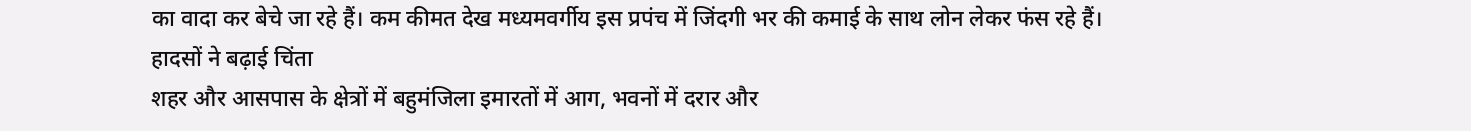का वादा कर बेचे जा रहे हैं। कम कीमत देख मध्यमवर्गीय इस प्रपंच में जिंदगी भर की कमाई के साथ लोन लेकर फंस रहे हैं।
हादसों ने बढ़ाई चिंता
शहर और आसपास के क्षेत्रों में बहुमंजिला इमारतों में आग, भवनों में दरार और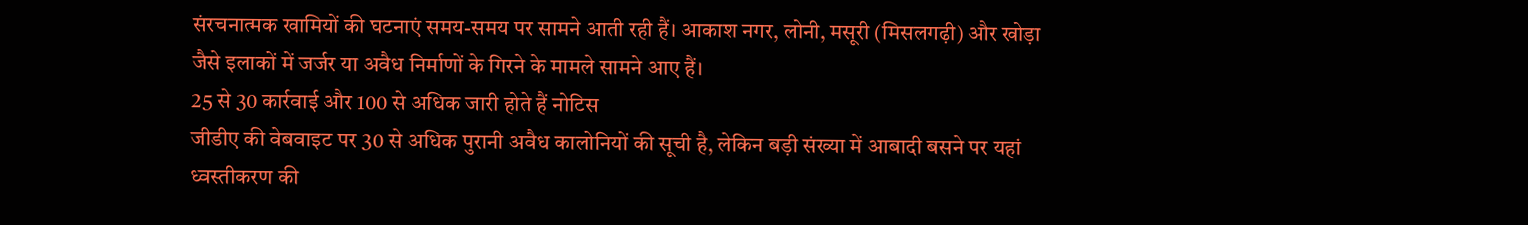संरचनात्मक खामियों की घटनाएं समय-समय पर सामने आती रही हैं। आकाश नगर, लोनी, मसूरी (मिसलगढ़ी) और खोड़ा जैसे इलाकों में जर्जर या अवैध निर्माणों के गिरने के मामले सामने आए हैं।
25 से 30 कार्रवाई और 100 से अधिक जारी होते हैं नोटिस
जीडीए की वेबवाइट पर 30 से अधिक पुरानी अवैध कालोनियों की सूची है, लेकिन बड़ी संख्या में आबादी बसने पर यहां ध्वस्तीकरण की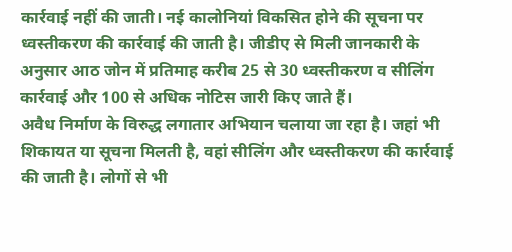कार्रवाई नहीं की जाती। नई कालोनियां विकसित होने की सूचना पर ध्वस्तीकरण की कार्रवाई की जाती है। जीडीए से मिली जानकारी के अनुसार आठ जोन में प्रतिमाह करीब 25 से 30 ध्वस्तीकरण व सीलिंग कार्रवाई और 100 से अधिक नोटिस जारी किए जाते हैं।
अवैध निर्माण के विरुद्ध लगातार अभियान चलाया जा रहा है। जहां भी शिकायत या सूचना मिलती है, वहां सीलिंग और ध्वस्तीकरण की कार्रवाई की जाती है। लोगों से भी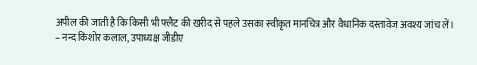अपील की जाती है कि किसी भी फ्लैट की खरीद से पहले उसका स्वीकृत मानचित्र और वैधानिक दस्तावेज अवश्य जांच लें।
– नन्द किशोर कलाल, उपाध्यक्ष जीडीए